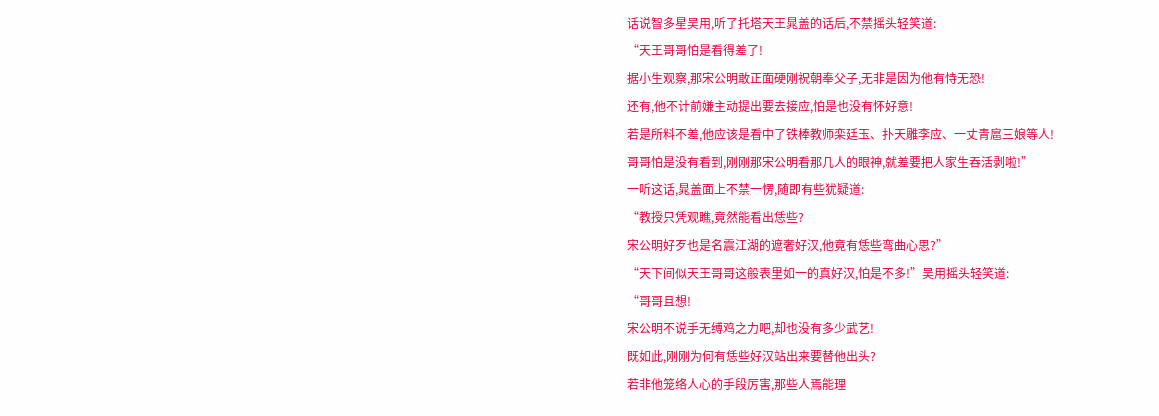话说智多星吴用,听了托塔天王晁盖的话后,不禁摇头轻笑道:
“天王哥哥怕是看得差了!
据小生观察,那宋公明敢正面硬刚祝朝奉父子,无非是因为他有恃无恐!
还有,他不计前嫌主动提出要去接应,怕是也没有怀好意!
若是所料不差,他应该是看中了铁棒教师栾廷玉、扑天雕李应、一丈青扈三娘等人!
哥哥怕是没有看到,刚刚那宋公明看那几人的眼神,就差要把人家生吞活剥啦!”
一听这话,晁盖面上不禁一愣,随即有些犹疑道:
“教授只凭观瞧,竟然能看出恁些?
宋公明好歹也是名震江湖的遮奢好汉,他竟有恁些弯曲心思?”
“天下间似天王哥哥这般表里如一的真好汉,怕是不多!”吴用摇头轻笑道:
“哥哥且想!
宋公明不说手无缚鸡之力吧,却也没有多少武艺!
既如此,刚刚为何有恁些好汉站出来要替他出头?
若非他笼络人心的手段厉害,那些人焉能理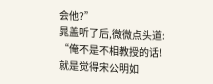会他?”
晁盖听了后,微微点头道:
“俺不是不相教授的话!
就是觉得宋公明如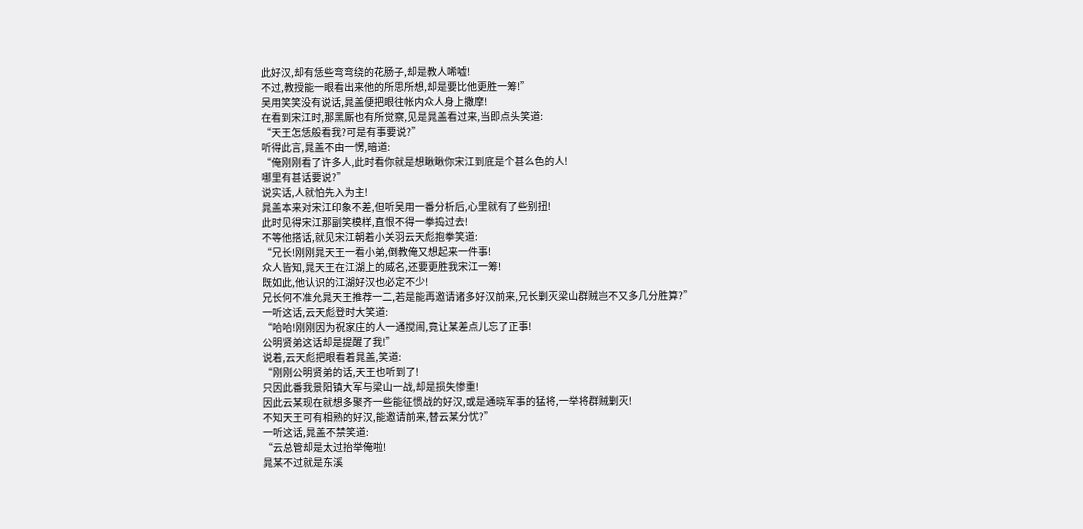此好汉,却有恁些弯弯绕的花肠子,却是教人唏嘘!
不过,教授能一眼看出来他的所思所想,却是要比他更胜一筹!”
吴用笑笑没有说话,晁盖便把眼往帐内众人身上撒摩!
在看到宋江时,那黑厮也有所觉察,见是晁盖看过来,当即点头笑道:
“天王怎恁般看我?可是有事要说?”
听得此言,晁盖不由一愣,暗道:
“俺刚刚看了许多人,此时看你就是想瞅瞅你宋江到底是个甚么色的人!
哪里有甚话要说?”
说实话,人就怕先入为主!
晁盖本来对宋江印象不差,但听吴用一番分析后,心里就有了些别扭!
此时见得宋江那副笑模样,直恨不得一拳捣过去!
不等他搭话,就见宋江朝着小关羽云天彪抱拳笑道:
“兄长!刚刚晁天王一看小弟,倒教俺又想起来一件事!
众人皆知,晁天王在江湖上的威名,还要更胜我宋江一筹!
既如此,他认识的江湖好汉也必定不少!
兄长何不准允晁天王推荐一二,若是能再邀请诸多好汉前来,兄长剿灭梁山群贼岂不又多几分胜算?”
一听这话,云天彪登时大笑道:
“哈哈!刚刚因为祝家庄的人一通搅闹,竟让某差点儿忘了正事!
公明贤弟这话却是提醒了我!”
说着,云天彪把眼看着晁盖,笑道:
“刚刚公明贤弟的话,天王也听到了!
只因此番我景阳镇大军与梁山一战,却是损失惨重!
因此云某现在就想多聚齐一些能征惯战的好汉,或是通晓军事的猛将,一举将群贼剿灭!
不知天王可有相熟的好汉,能邀请前来,替云某分忧?”
一听这话,晁盖不禁笑道:
“云总管却是太过抬举俺啦!
晁某不过就是东溪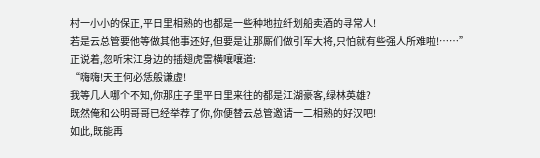村一小小的保正,平日里相熟的也都是一些种地拉纤划船卖酒的寻常人!
若是云总管要他等做其他事还好,但要是让那厮们做引军大将,只怕就有些强人所难啦!……”
正说着,忽听宋江身边的插翅虎雷横嚷嚷道:
“嗨嗨!天王何必恁般谦虚!
我等几人哪个不知,你那庄子里平日里来往的都是江湖豪客,绿林英雄?
既然俺和公明哥哥已经举荐了你,你便替云总管邀请一二相熟的好汉吧!
如此,既能再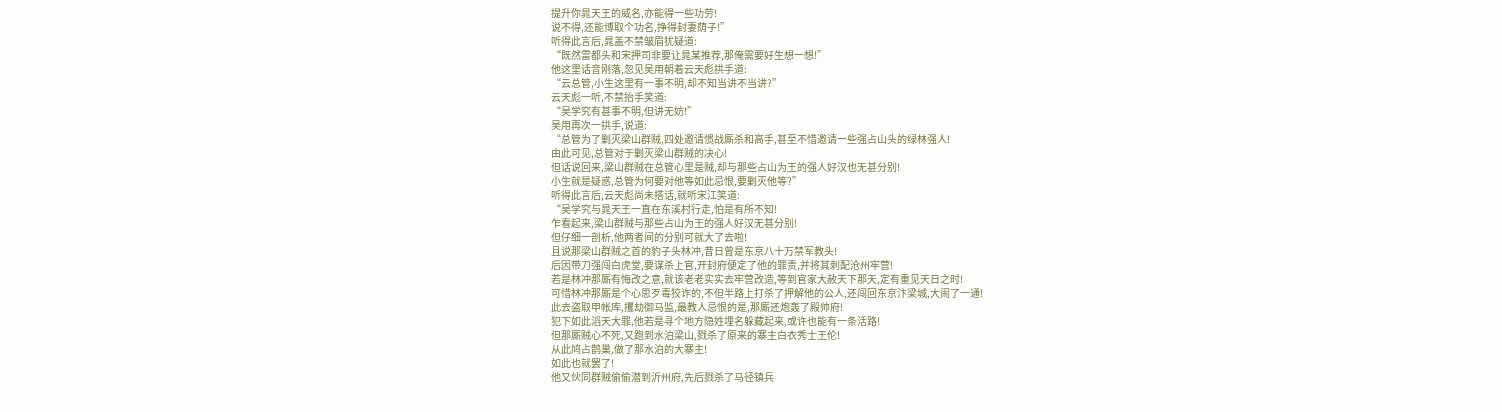提升你晁天王的威名,亦能得一些功劳!
说不得,还能博取个功名,挣得封妻荫子!”
听得此言后,晁盖不禁皱眉犹疑道:
“既然雷都头和宋押司非要让晁某推荐,那俺需要好生想一想!”
他这里话音刚落,忽见吴用朝着云天彪拱手道:
“云总管,小生这里有一事不明,却不知当讲不当讲?”
云天彪一听,不禁抬手笑道:
“吴学究有甚事不明,但讲无妨!”
吴用再次一拱手,说道:
“总管为了剿灭梁山群贼,四处邀请惯战厮杀和高手,甚至不惜邀请一些强占山头的绿林强人!
由此可见,总管对于剿灭梁山群贼的决心!
但话说回来,梁山群贼在总管心里是贼,却与那些占山为王的强人好汉也无甚分别!
小生就是疑惑,总管为何要对他等如此忌恨,要剿灭他等?”
听得此言后,云天彪尚未搭话,就听宋江笑道:
“吴学究与晁天王一直在东溪村行走,怕是有所不知!
乍看起来,梁山群贼与那些占山为王的强人好汉无甚分别!
但仔细一剖析,他两者间的分别可就大了去啦!
且说那梁山群贼之首的豹子头林冲,昔日曾是东京八十万禁军教头!
后因带刀强闯白虎堂,要谋杀上官,开封府便定了他的罪责,并将其刺配沧州牢营!
若是林冲那厮有悔改之意,就该老老实实去牢营改造,等到官家大赦天下那天,定有重见天日之时!
可惜林冲那厮是个心思歹毒狡诈的,不但半路上打杀了押解他的公人,还闯回东京汴梁城,大闹了一通!
此去盗取甲帐库,攫劫御马监,最教人忌恨的是,那厮还炮轰了殿帅府!
犯下如此滔天大罪,他若是寻个地方隐姓埋名躲藏起来,或许也能有一条活路!
但那厮贼心不死,又跑到水泊梁山,戮杀了原来的寨主白衣秀士王伦!
从此鸠占鹊巢,做了那水泊的大寨主!
如此也就罢了!
他又伙同群贼偷偷潜到沂州府,先后戮杀了马径镇兵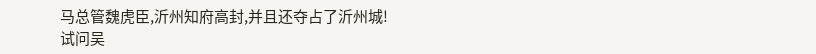马总管魏虎臣,沂州知府高封,并且还夺占了沂州城!
试问吴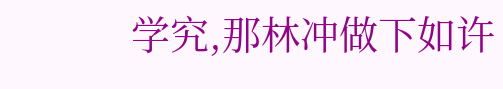学究,那林冲做下如许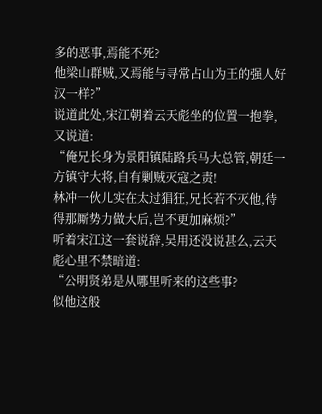多的恶事,焉能不死?
他梁山群贼,又焉能与寻常占山为王的强人好汉一样?”
说道此处,宋江朝着云天彪坐的位置一抱拳,又说道:
“俺兄长身为景阳镇陆路兵马大总管,朝廷一方镇守大将,自有剿贼灭寇之责!
林冲一伙儿实在太过猖狂,兄长若不灭他,待得那厮势力做大后,岂不更加麻烦?”
听着宋江这一套说辞,吴用还没说甚么,云天彪心里不禁暗道:
“公明贤弟是从哪里听来的这些事?
似他这般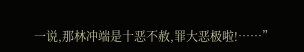一说,那林冲端是十恶不赦,罪大恶极啦!……”